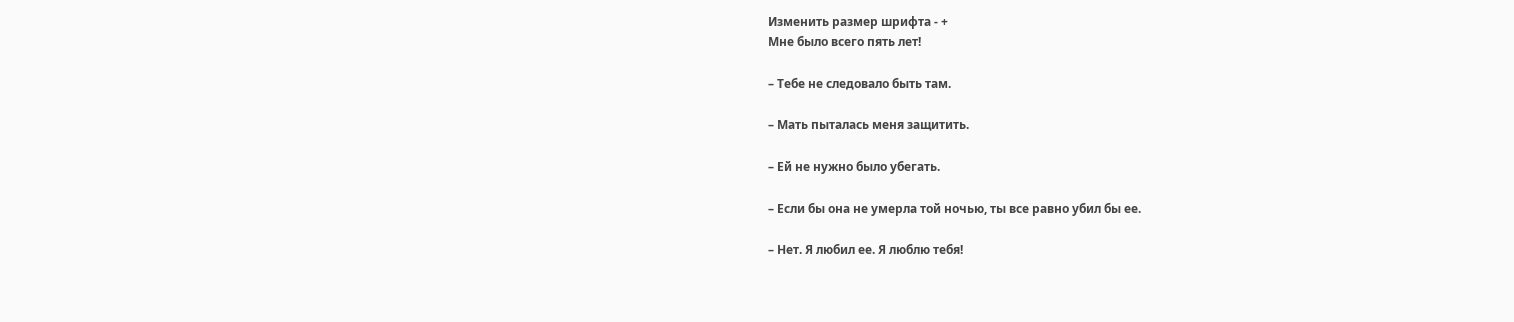Изменить размер шрифта - +
Мне было всего пять лет!

– Тебе не следовало быть там.

– Мать пыталась меня защитить.

– Ей не нужно было убегать.

– Если бы она не умерла той ночью, ты все равно убил бы ее.

– Нет. Я любил ее. Я люблю тебя!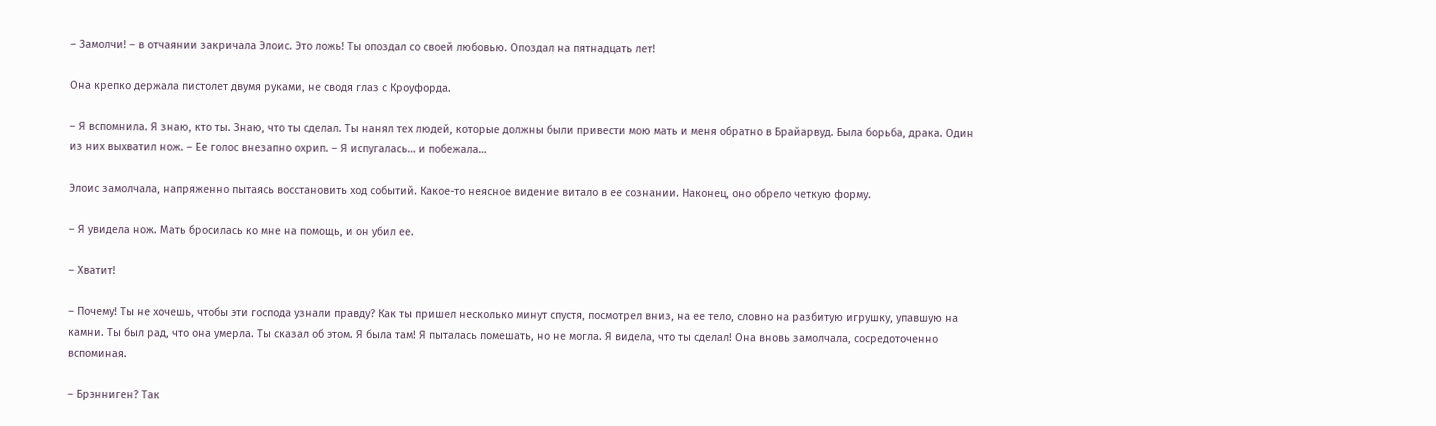– Замолчи! – в отчаянии закричала Элоис. Это ложь! Ты опоздал со своей любовью. Опоздал на пятнадцать лет!

Она крепко держала пистолет двумя руками, не сводя глаз с Кроуфорда.

– Я вспомнила. Я знаю, кто ты. Знаю, что ты сделал. Ты нанял тех людей, которые должны были привести мою мать и меня обратно в Брайарвуд. Была борьба, драка. Один из них выхватил нож. – Ее голос внезапно охрип. – Я испугалась… и побежала…

Элоис замолчала, напряженно пытаясь восстановить ход событий. Какое-то неясное видение витало в ее сознании. Наконец, оно обрело четкую форму.

– Я увидела нож. Мать бросилась ко мне на помощь, и он убил ее.

– Хватит!

– Почему! Ты не хочешь, чтобы эти господа узнали правду? Как ты пришел несколько минут спустя, посмотрел вниз, на ее тело, словно на разбитую игрушку, упавшую на камни. Ты был рад, что она умерла. Ты сказал об этом. Я была там! Я пыталась помешать, но не могла. Я видела, что ты сделал! Она вновь замолчала, сосредоточенно вспоминая.

– Брэнниген? Так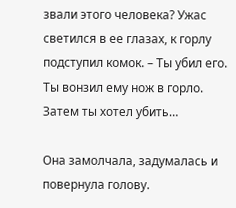звали этого человека? Ужас светился в ее глазах, к горлу подступил комок. – Ты убил его. Ты вонзил ему нож в горло. Затем ты хотел убить…

Она замолчала, задумалась и повернула голову.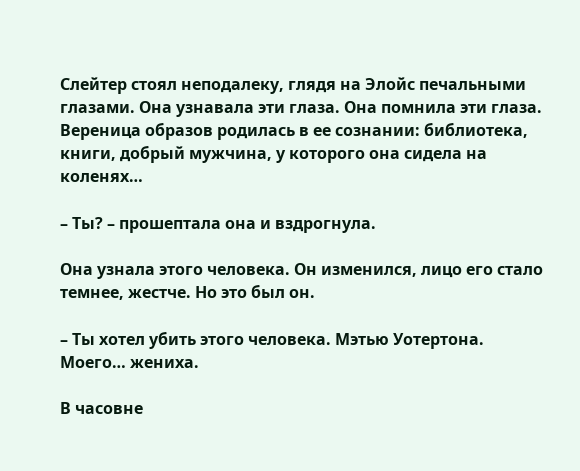Слейтер стоял неподалеку, глядя на Элойс печальными глазами. Она узнавала эти глаза. Она помнила эти глаза. Вереница образов родилась в ее сознании: библиотека, книги, добрый мужчина, у которого она сидела на коленях…

– Ты? – прошептала она и вздрогнула.

Она узнала этого человека. Он изменился, лицо его стало темнее, жестче. Но это был он.

– Ты хотел убить этого человека. Мэтью Уотертона. Моего… жениха.

В часовне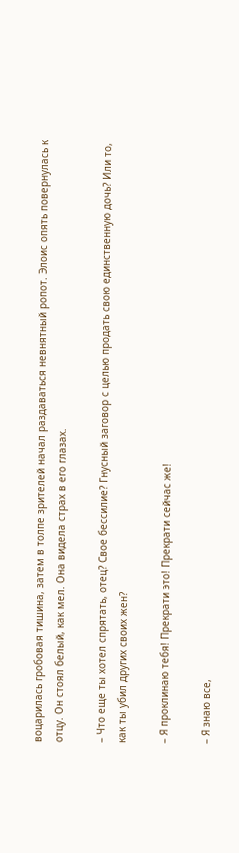воцарилась гробовая тишина, затем в толпе зрителей начал раздаваться невнятный ропот. Элоис опять повернулась к отцу. Он стоял белый, как мел. Она видела страх в его глазах.

– Что еще ты хотел спрятать, отец? Свое бессилие? Гнусный заговор с целью продать свою единственную дочь? Или то, как ты убил других своих жен?

– Я проклинаю тебя! Прекрати это! Прекрати сейчас же!

– Я знаю все,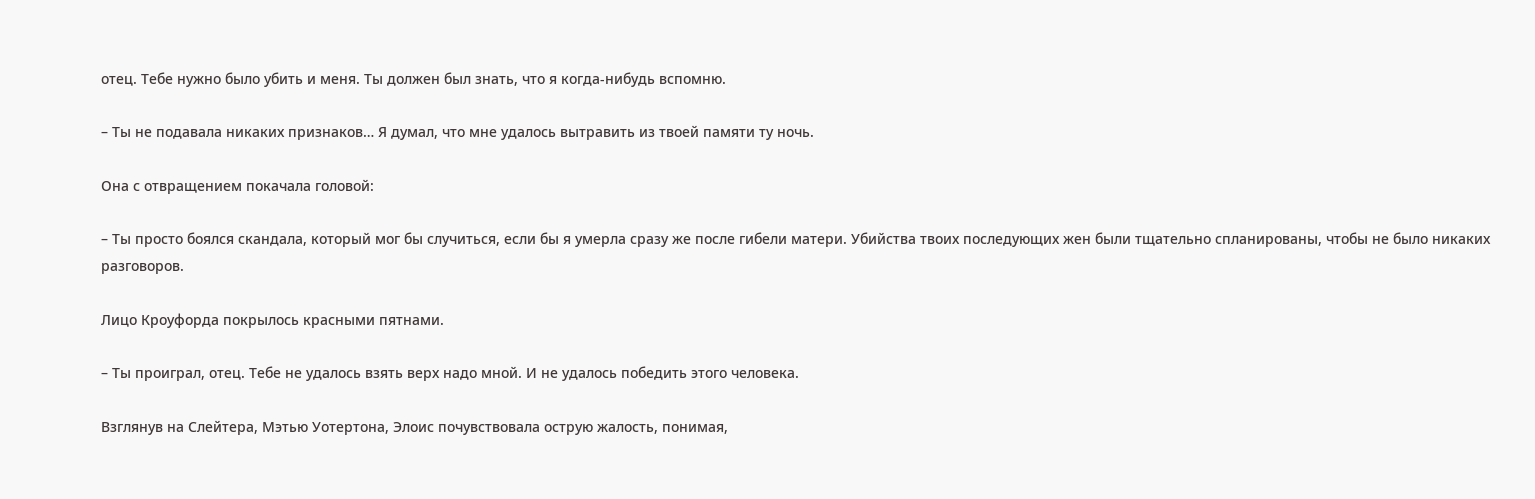отец. Тебе нужно было убить и меня. Ты должен был знать, что я когда-нибудь вспомню.

– Ты не подавала никаких признаков… Я думал, что мне удалось вытравить из твоей памяти ту ночь.

Она с отвращением покачала головой:

– Ты просто боялся скандала, который мог бы случиться, если бы я умерла сразу же после гибели матери. Убийства твоих последующих жен были тщательно спланированы, чтобы не было никаких разговоров.

Лицо Кроуфорда покрылось красными пятнами.

– Ты проиграл, отец. Тебе не удалось взять верх надо мной. И не удалось победить этого человека.

Взглянув на Слейтера, Мэтью Уотертона, Элоис почувствовала острую жалость, понимая,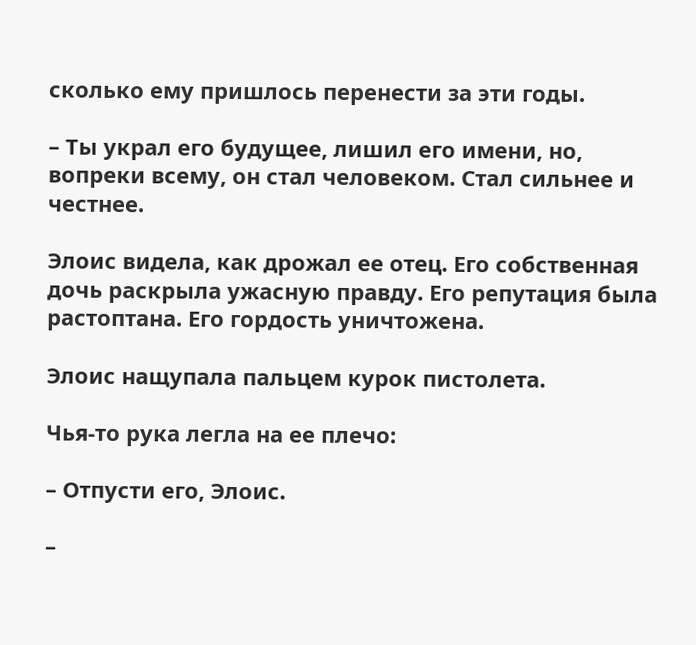сколько ему пришлось перенести за эти годы.

– Ты украл его будущее, лишил его имени, но, вопреки всему, он стал человеком. Стал сильнее и честнее.

Элоис видела, как дрожал ее отец. Его собственная дочь раскрыла ужасную правду. Его репутация была растоптана. Его гордость уничтожена.

Элоис нащупала пальцем курок пистолета.

Чья-то рука легла на ее плечо:

– Отпусти его, Элоис.

–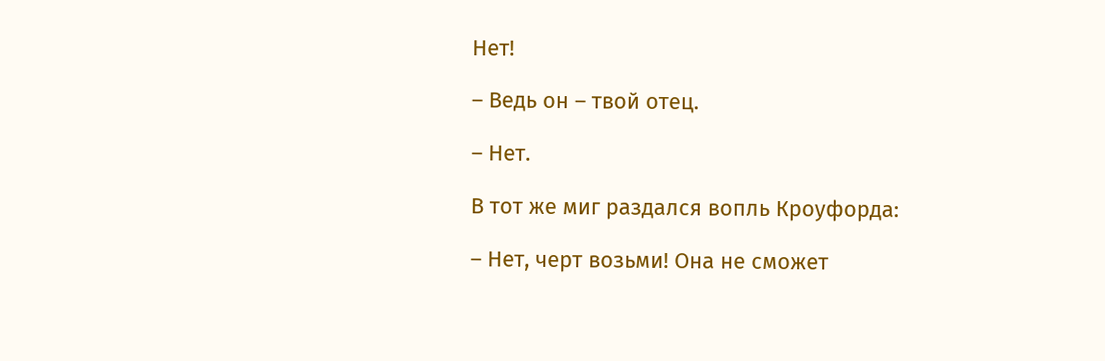Нет!

– Ведь он – твой отец.

– Нет.

В тот же миг раздался вопль Кроуфорда:

– Нет, черт возьми! Она не сможет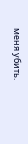меня убить.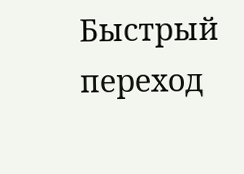Быстрый переход